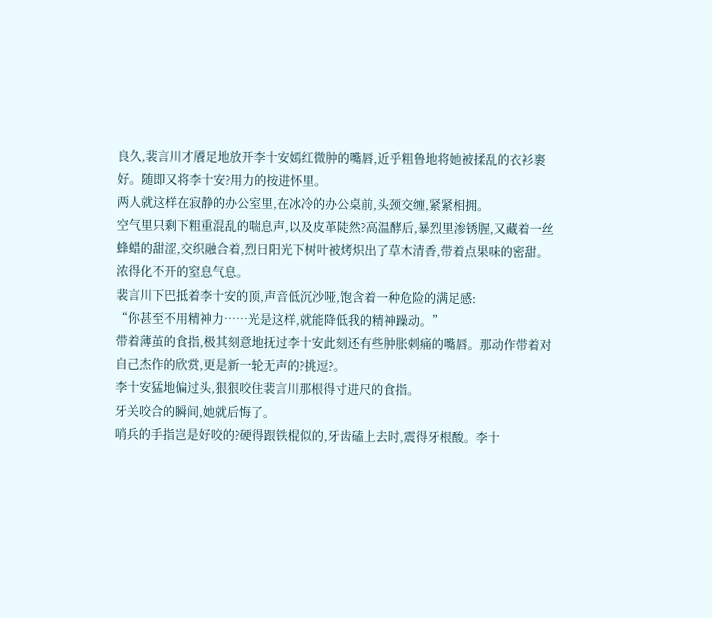良久,裴言川才餍足地放开李十安嫣红微肿的嘴唇,近乎粗鲁地将她被揉乱的衣衫裹好。随即又将李十安?用力的按进怀里。
两人就这样在寂静的办公室里,在冰冷的办公桌前,头颈交缠,紧紧相拥。
空气里只剩下粗重混乱的喘息声,以及皮革陡然?高温酵后,暴烈里渗锈腥,又藏着一丝蜂蜡的甜涩,交织融合着,烈日阳光下树叶被烤炽出了草木清香,带着点果味的密甜。
浓得化不开的窒息气息。
裴言川下巴抵着李十安的顶,声音低沉沙哑,饱含着一种危险的满足感:
“你甚至不用精神力……光是这样,就能降低我的精神躁动。”
带着薄茧的食指,极其刻意地抚过李十安此刻还有些肿胀刺痛的嘴唇。那动作带着对自己杰作的欣赏,更是新一轮无声的?挑逗?。
李十安猛地偏过头,狠狠咬住裴言川那根得寸进尺的食指。
牙关咬合的瞬间,她就后悔了。
哨兵的手指岂是好咬的?硬得跟铁棍似的,牙齿磕上去时,震得牙根酸。李十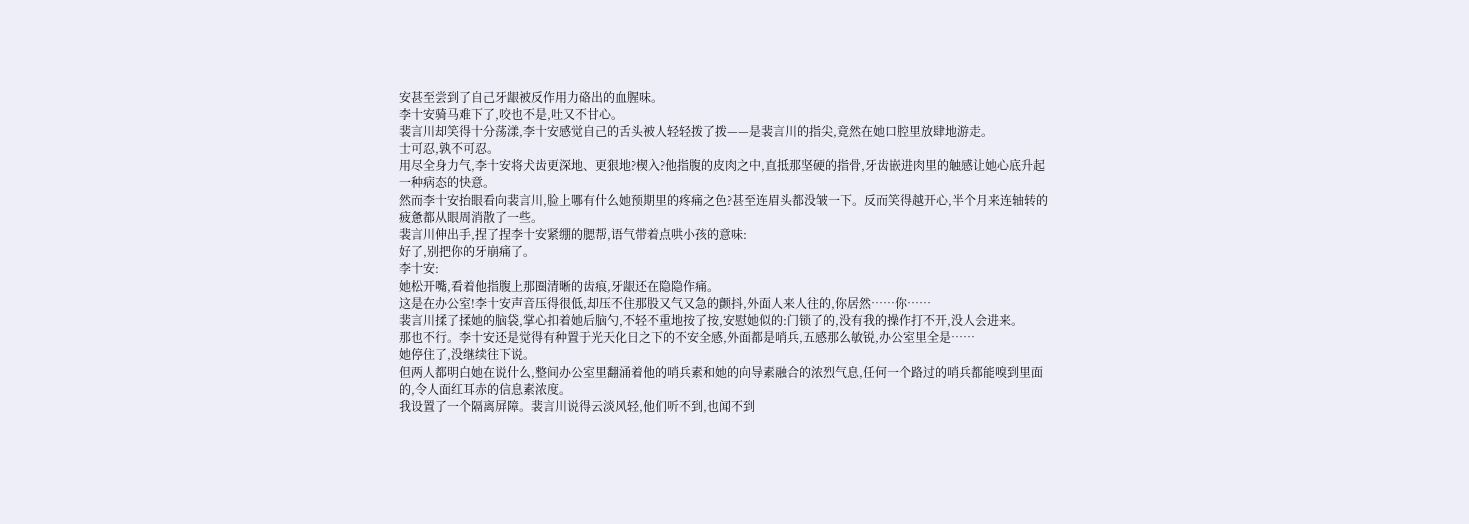安甚至尝到了自己牙龈被反作用力硌出的血腥味。
李十安骑马难下了,咬也不是,吐又不甘心。
裴言川却笑得十分荡漾,李十安感觉自己的舌头被人轻轻拨了拨——是裴言川的指尖,竟然在她口腔里放肆地游走。
士可忍,孰不可忍。
用尽全身力气,李十安将犬齿更深地、更狠地?楔入?他指腹的皮肉之中,直抵那坚硬的指骨,牙齿嵌进肉里的触感让她心底升起一种病态的快意。
然而李十安抬眼看向裴言川,脸上哪有什么她预期里的疼痛之色?甚至连眉头都没皱一下。反而笑得越开心,半个月来连轴转的疲惫都从眼周消散了一些。
裴言川伸出手,捏了捏李十安紧绷的腮帮,语气带着点哄小孩的意味:
好了,别把你的牙崩痛了。
李十安:
她松开嘴,看着他指腹上那圈清晰的齿痕,牙龈还在隐隐作痛。
这是在办公室!李十安声音压得很低,却压不住那股又气又急的颤抖,外面人来人往的,你居然……你……
裴言川揉了揉她的脑袋,掌心扣着她后脑勺,不轻不重地按了按,安慰她似的:门锁了的,没有我的操作打不开,没人会进来。
那也不行。李十安还是觉得有种置于光天化日之下的不安全感,外面都是哨兵,五感那么敏锐,办公室里全是……
她停住了,没继续往下说。
但两人都明白她在说什么,整间办公室里翻涌着他的哨兵素和她的向导素融合的浓烈气息,任何一个路过的哨兵都能嗅到里面的,令人面红耳赤的信息素浓度。
我设置了一个隔离屏障。裴言川说得云淡风轻,他们听不到,也闻不到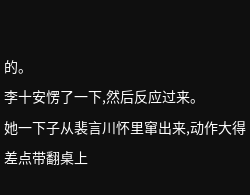的。
李十安愣了一下,然后反应过来。
她一下子从裴言川怀里窜出来,动作大得差点带翻桌上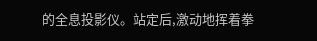的全息投影仪。站定后,激动地挥着拳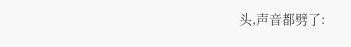头,声音都劈了: